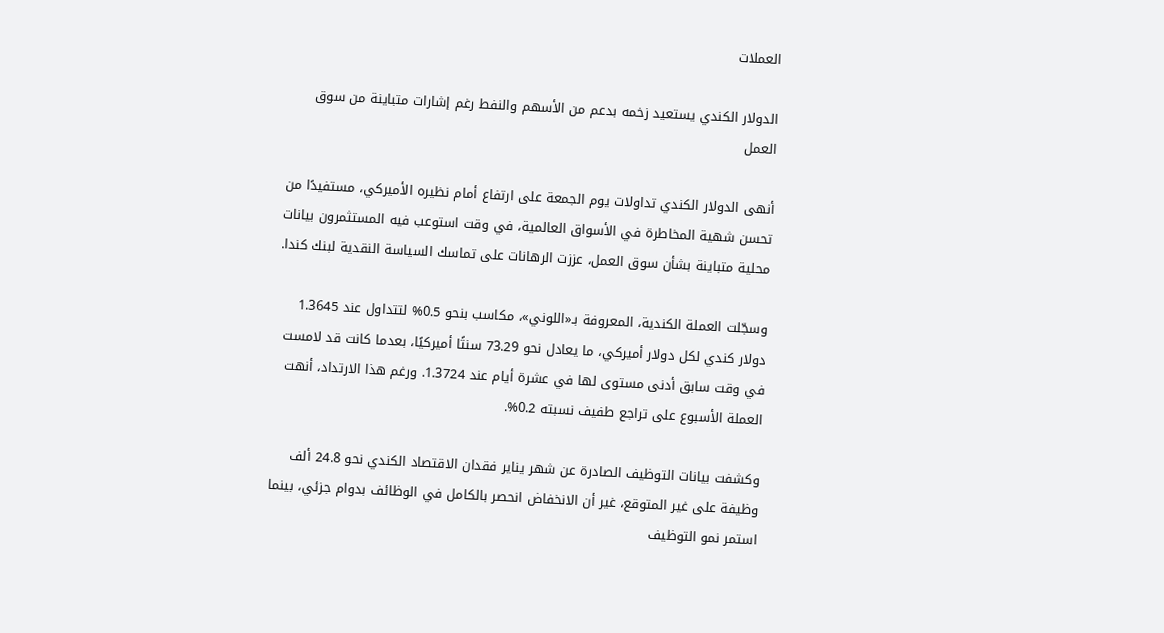العملات

الدولار الكندي يستعيد زخمه بدعم من الأسهم والنفط رغم إشارات متباينة من سوق العمل

أنهى الدولار الكندي تداولات يوم الجمعة على ارتفاع أمام نظيره الأميركي، مستفيدًا من تحسن شهية المخاطرة في الأسواق العالمية، في وقت استوعب فيه المستثمرون بيانات محلية متباينة بشأن سوق العمل، عززت الرهانات على تماسك السياسة النقدية لبنك كندا.

وسجّلت العملة الكندية، المعروفة بـ«اللوني»، مكاسب بنحو 0.5% لتتداول عند 1.3645 دولار كندي لكل دولار أميركي، ما يعادل نحو 73.29 سنتًا أميركيًا، بعدما كانت قد لامست في وقت سابق أدنى مستوى لها في عشرة أيام عند 1.3724. ورغم هذا الارتداد، أنهت العملة الأسبوع على تراجع طفيف نسبته 0.2%.

وكشفت بيانات التوظيف الصادرة عن شهر يناير فقدان الاقتصاد الكندي نحو 24.8 ألف وظيفة على غير المتوقع، غير أن الانخفاض انحصر بالكامل في الوظائف بدوام جزئي، بينما استمر نمو التوظيف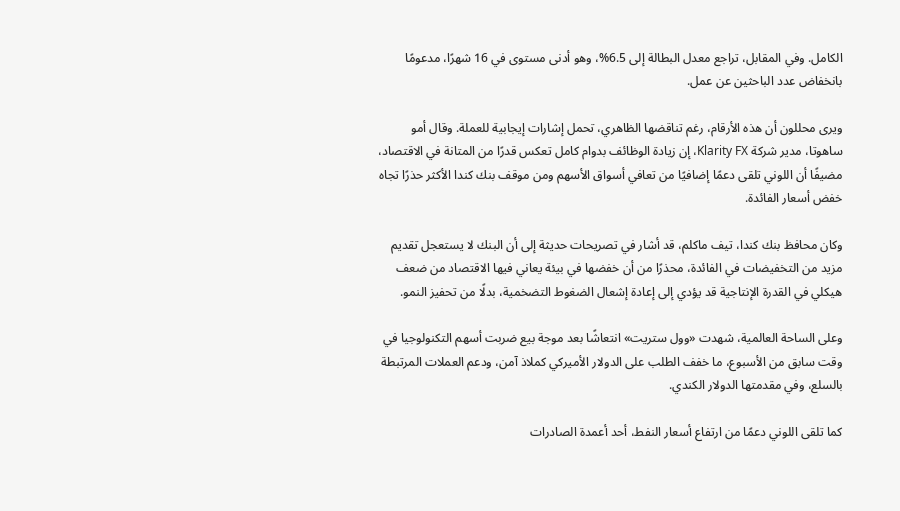الكامل. وفي المقابل، تراجع معدل البطالة إلى 6.5%، وهو أدنى مستوى في 16 شهرًا، مدعومًا بانخفاض عدد الباحثين عن عمل.

ويرى محللون أن هذه الأرقام، رغم تناقضها الظاهري، تحمل إشارات إيجابية للعملة. وقال أمو ساهوتا، مدير شركة Klarity FX، إن زيادة الوظائف بدوام كامل تعكس قدرًا من المتانة في الاقتصاد، مضيفًا أن اللوني تلقى دعمًا إضافيًا من تعافي أسواق الأسهم ومن موقف بنك كندا الأكثر حذرًا تجاه خفض أسعار الفائدة.

وكان محافظ بنك كندا، تيف ماكلم، قد أشار في تصريحات حديثة إلى أن البنك لا يستعجل تقديم مزيد من التخفيضات في الفائدة، محذرًا من أن خفضها في بيئة يعاني فيها الاقتصاد من ضعف هيكلي في القدرة الإنتاجية قد يؤدي إلى إعادة إشعال الضغوط التضخمية، بدلًا من تحفيز النمو.

وعلى الساحة العالمية، شهدت «وول ستريت» انتعاشًا بعد موجة بيع ضربت أسهم التكنولوجيا في وقت سابق من الأسبوع، ما خفف الطلب على الدولار الأميركي كملاذ آمن، ودعم العملات المرتبطة بالسلع، وفي مقدمتها الدولار الكندي.

كما تلقى اللوني دعمًا من ارتفاع أسعار النفط، أحد أعمدة الصادرات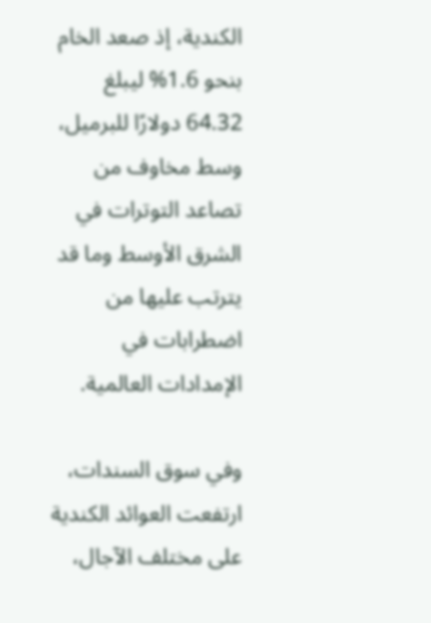الكندية، إذ صعد الخام بنحو 1.6% ليبلغ 64.32 دولارًا للبرميل، وسط مخاوف من تصاعد التوترات في الشرق الأوسط وما قد يترتب عليها من اضطرابات في الإمدادات العالمية.

وفي سوق السندات، ارتفعت العوائد الكندية على مختلف الآجال،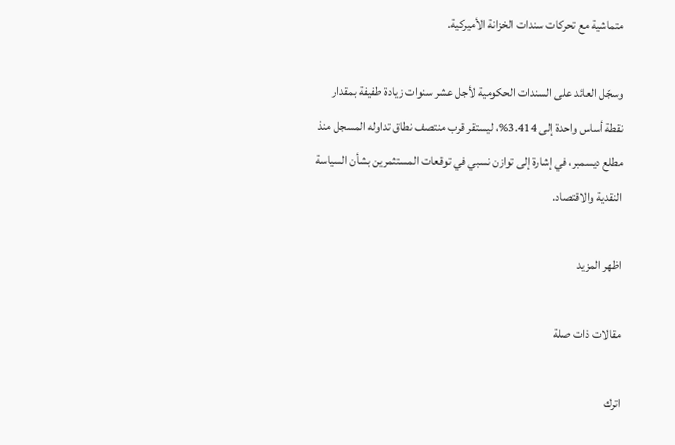متماشية مع تحركات سندات الخزانة الأميركية.

وسجّل العائد على السندات الحكومية لأجل عشر سنوات زيادة طفيفة بمقدار نقطة أساس واحدة إلى 3.414%، ليستقر قرب منتصف نطاق تداوله المسجل منذ مطلع ديسمبر، في إشارة إلى توازن نسبي في توقعات المستثمرين بشأن السياسة النقدية والاقتصاد.

اظهر المزيد

مقالات ذات صلة

اترك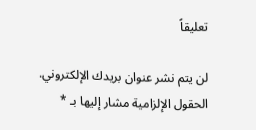تعليقاً

لن يتم نشر عنوان بريدك الإلكتروني. الحقول الإلزامية مشار إليها بـ *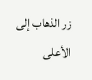زر الذهاب إلى الأعلى